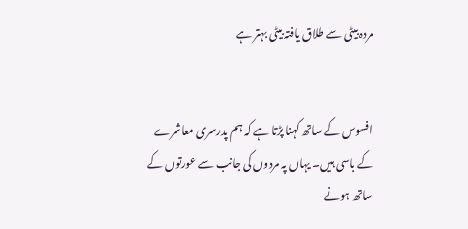مردہ بیٹی سے طلاق یافتہ بیٹی بہتر ہے


افسوس کے ساتھ کہنا پڑتا ہے کہ ہم پدرسری معاشرے کے باسی ہیں۔ یہاں پہ مردوں کی جانب سے عورتوں کے ساتھ ہونے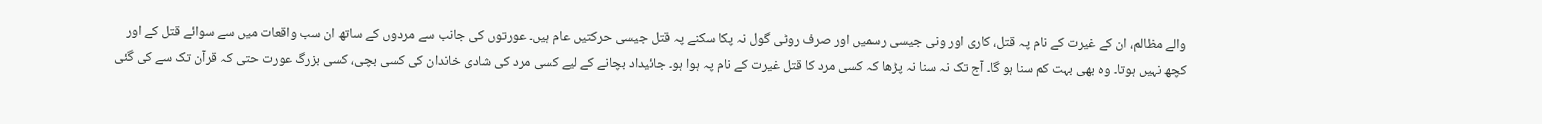والے مظالم، ان کے غیرت کے نام پہ قتل، کاری اور ونی جیسی رسمیں اور صرف روٹی گول نہ پکا سکنے پہ قتل جیسی حرکتیں عام ہیں۔ عورتوں کی جانب سے مردوں کے ساتھ ان سب واقعات میں سے سوائے قتل کے اور کچھ نہیں ہوتا۔ وہ بھی بہت کم سنا ہو گا۔ آج تک نہ سنا نہ پڑھا کہ کسی مرد کا قتل غیرت کے نام پہ ہوا ہو۔ جائیداد بچانے کے لیے کسی مرد کی شادی خاندان کی کسی بچی، کسی بزرگ عورت حتی کہ قرآن تک سے کی گئی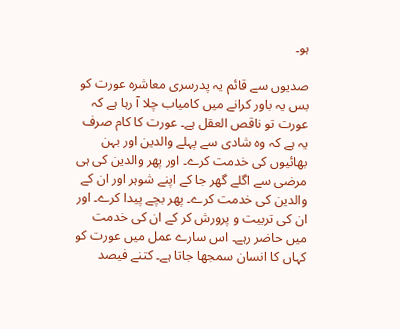ہو۔

صدیوں سے قائم یہ پدرسری معاشرہ عورت کو بس یہ باور کرانے میں کامیاب چلا آ رہا ہے کہ عورت تو ناقص العقل ہے۔ عورت کا کام صرف یہ ہے کہ وہ شادی سے پہلے والدین اور بہن بھائیوں کی خدمت کرے۔ اور پھر والدین کی ہی مرضی سے اگلے گھر جا کے اپنے شوہر اور ان کے والدین کی خدمت کرے۔ پھر بچے پیدا کرے۔ اور ان کی تربیت و پرورش کر کے ان کی خدمت میں حاضر رہے۔ اس سارے عمل میں عورت کو کہاں کا انسان سمجھا جاتا ہے۔ کتنے فیصد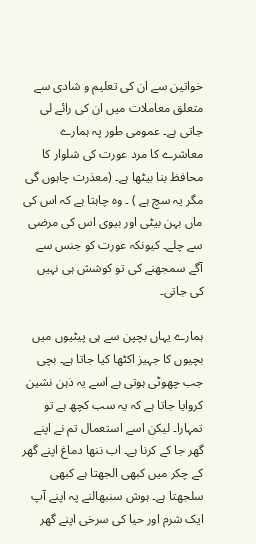خواتین سے ان کی تعلیم و شادی سے متعلق معاملات میں ان کی رائے لی جاتی ہے۔ عمومی طور پہ ہمارے معاشرے کا مرد عورت کی شلوار کا محافظ بنا بیٹھا ہے۔ (معذرت چاہوں گی مگر یہ سچ ہے ) ۔ وہ چاہتا ہے کہ اس کی ماں بہن بیٹی اور بیوی اس کی مرضی سے چلے۔ کیونکہ عورت کو جنس سے آگے سمجھنے کی تو کوشش ہی نہیں کی جاتی۔

ہمارے یہاں بچپن سے ہی پیٹیوں میں بچیوں کا جہیز اکٹھا کیا جاتا ہے۔ بچی جب چھوٹی ہوتی ہے اسے یہ ذہن نشین کروایا جاتا ہے کہ یہ سب کچھ ہے تو تمہارا۔ لیکن اسے استعمال تم نے اپنے گھر جا کے کرنا ہے۔ اب ننھا دماغ اپنے گھر کے چکر میں کبھی الجھتا ہے کبھی سلجھتا ہے۔ ہوش سنبھالنے پہ اپنے آپ ایک شرم اور حیا کی سرخی اپنے گھر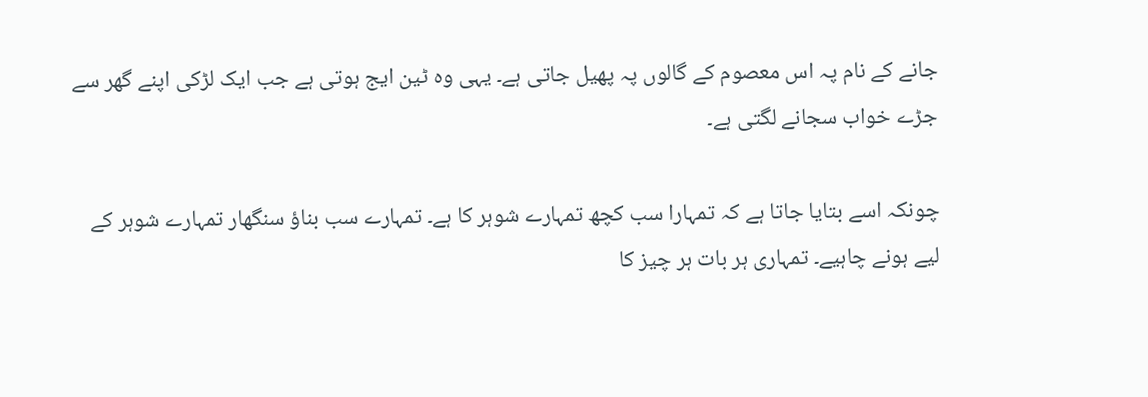جانے کے نام پہ اس معصوم کے گالوں پہ پھیل جاتی ہے۔ یہی وہ ٹین ایج ہوتی ہے جب ایک لڑکی اپنے گھر سے جڑے خواب سجانے لگتی ہے۔

چونکہ اسے بتایا جاتا ہے کہ تمہارا سب کچھ تمہارے شوہر کا ہے۔ تمہارے سب بناؤ سنگھار تمہارے شوہر کے لیے ہونے چاہیے۔ تمہاری ہر بات ہر چیز کا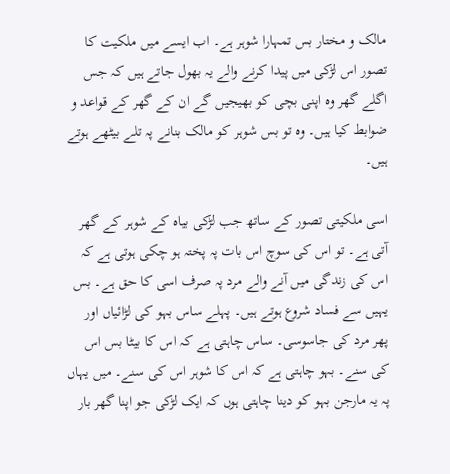مالک و مختار بس تمہارا شوہر ہے۔ اب ایسے میں ملکیت کا تصور اس لڑکی میں پیدا کرنے والے یہ بھول جاتے ہیں کہ جس اگلے گھر وہ اپنی بچی کو بھیجیں گے ان کے گھر کے قواعد و ضوابط کیا ہیں۔ وہ تو بس شوہر کو مالک بنانے پہ تلے بیٹھے ہوتے ہیں۔

اسی ملکیتی تصور کے ساتھ جب لڑکی بیاہ کے شوہر کے گھر آتی ہے۔ تو اس کی سوچ اس بات پہ پختہ ہو چکی ہوتی ہے کہ اس کی زندگی میں آنے والے مرد پہ صرف اسی کا حق ہے۔ بس یہیں سے فساد شروع ہوتے ہیں۔ پہلے ساس بہو کی لڑائیاں اور پھر مرد کی جاسوسی۔ ساس چاہتی ہے کہ اس کا بیٹا بس اس کی سنے۔ بہو چاہتی ہے کہ اس کا شوہر اس کی سنے۔ میں یہاں پہ یہ مارجن بہو کو دینا چاہتی ہوں کہ ایک لڑکی جو اپنا گھر بار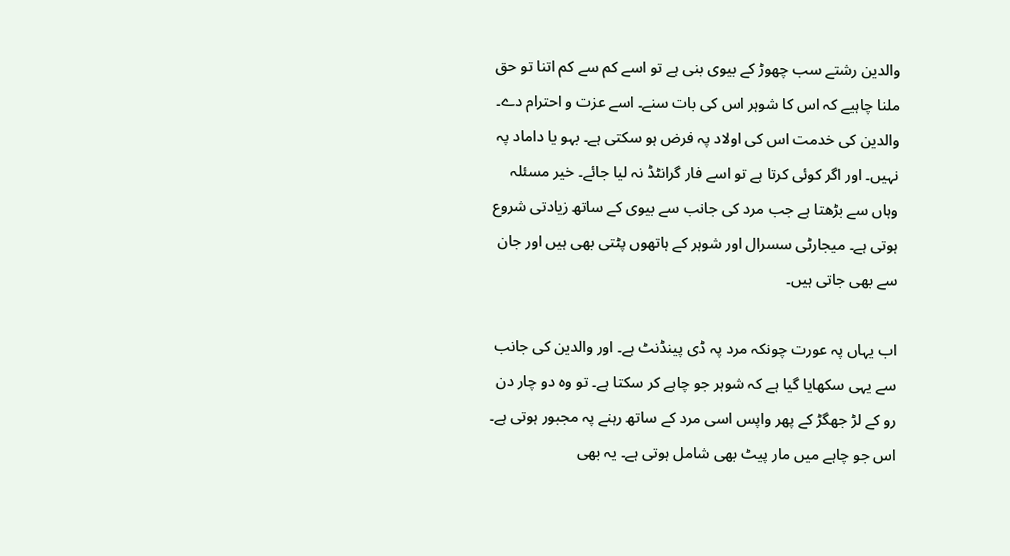والدین رشتے سب چھوڑ کے بیوی بنی ہے تو اسے کم سے کم اتنا تو حق ملنا چاہیے کہ اس کا شوہر اس کی بات سنے۔ اسے عزت و احترام دے۔ والدین کی خدمت اس کی اولاد پہ فرض ہو سکتی ہے۔ بہو یا داماد پہ نہیں۔ اور اگر کوئی کرتا ہے تو اسے فار گرانٹڈ نہ لیا جائے۔ خیر مسئلہ وہاں سے بڑھتا ہے جب مرد کی جانب سے بیوی کے ساتھ زیادتی شروع ہوتی ہے۔ میجارٹی سسرال اور شوہر کے ہاتھوں پٹتی بھی ہیں اور جان سے بھی جاتی ہیں۔

اب یہاں پہ عورت چونکہ مرد پہ ڈی پینڈنٹ ہے۔ اور والدین کی جانب سے یہی سکھایا گیا ہے کہ شوہر جو چاہے کر سکتا ہے۔ تو وہ دو چار دن رو کے لڑ جھگڑ کے پھر واپس اسی مرد کے ساتھ رہنے پہ مجبور ہوتی ہے۔ اس جو چاہے میں مار پیٹ بھی شامل ہوتی ہے۔ یہ بھی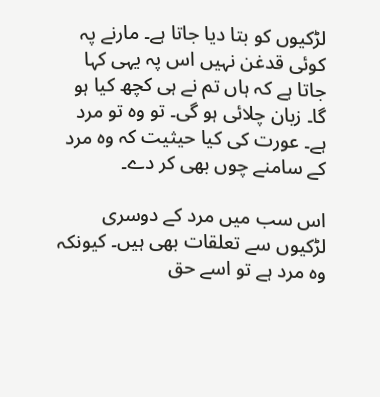لڑکیوں کو بتا دیا جاتا ہے۔ مارنے پہ کوئی قدغن نہیں اس پہ یہی کہا جاتا ہے کہ ہاں تم نے ہی کچھ کیا ہو گا۔ زبان چلائی ہو گی۔ تو وہ تو مرد ہے۔ عورت کی کیا حیثیت کہ وہ مرد کے سامنے چوں بھی کر دے۔

اس سب میں مرد کے دوسری لڑکیوں سے تعلقات بھی ہیں۔ کیونکہ وہ مرد ہے تو اسے حق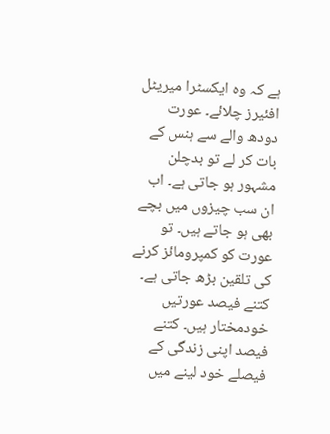ہے کہ وہ ایکسٹرا میریٹل افئیرز چلائے۔ عورت دودھ والے سے ہنس کے بات کر لے تو بدچلن مشہور ہو جاتی ہے۔ اب ان سب چیزوں میں بچے بھی ہو جاتے ہیں۔ تو عورت کو کمپرومائز کرنے کی تلقین بڑھ جاتی ہے۔ کتنے فیصد عورتیں خودمختار ہیں۔ کتنے فیصد اپنی زندگی کے فیصلے خود لینے میں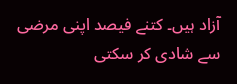آزاد ہیں۔ کتنے فیصد اپنی مرضی سے شادی کر سکتی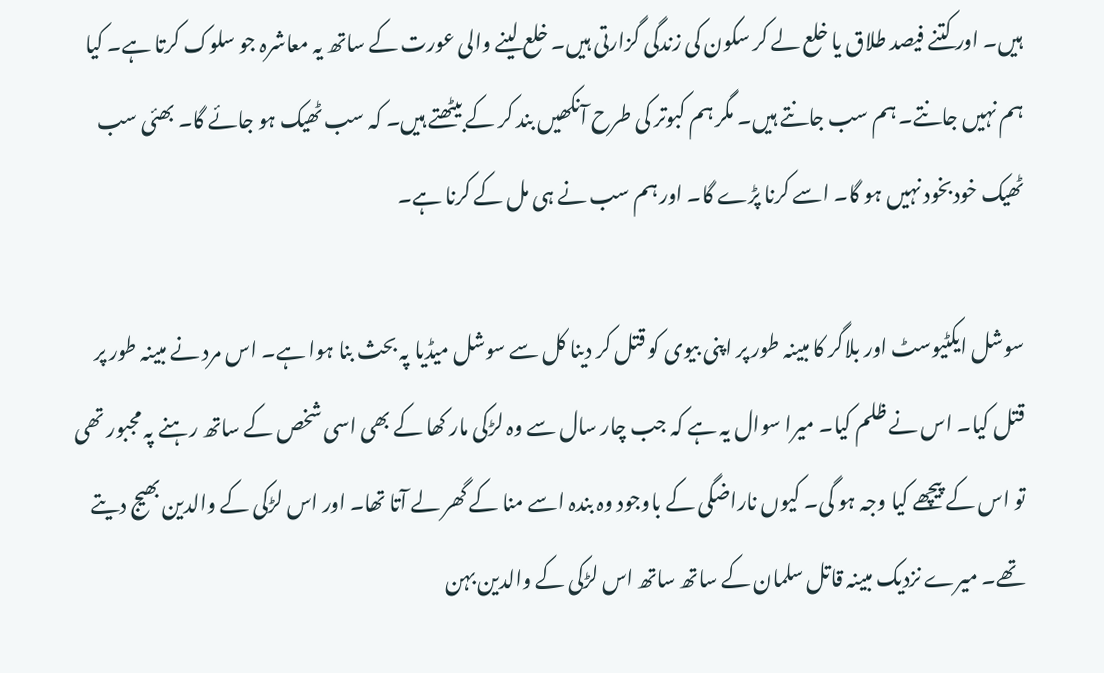ہیں۔ اور کتنے فیصد طلاق یا خلع لے کر سکون کی زندگی گزارتی ہیں۔ خلع لینے والی عورت کے ساتھ یہ معاشرہ جو سلوک کرتا ہے۔ کیا ہم نہیں جانتے۔ ہم سب جانتے ہیں۔ مگر ہم کبوتر کی طرح آنکھیں بند کر کے بیٹھتے ہیں۔ کہ سب ٹھیک ہو جائے گا۔ بھئی سب ٹھیک خودبخود نہیں ہو گا۔ اسے کرنا پڑے گا۔ اور ہم سب نے ہی مل کے کرنا ہے۔

سوشل ایکٹیوسٹ اور بلاگر کا مبینہ طور پر اپنی بیوی کو قتل کر دینا کل سے سوشل میڈیا پہ بحث بنا ہوا ہے۔ اس مرد نے مبینہ طور پر قتل کیا۔ اس نے ظلم کیا۔ میرا سوال یہ ہے کہ جب چار سال سے وہ لڑکی مار کھا کے بھی اسی شخص کے ساتھ رہنے پہ مجبور تھی تو اس کے پیچھے کیا وجہ ہو گی۔ کیوں ناراضگی کے باوجود وہ بندہ اسے منا کے گھر لے آتا تھا۔ اور اس لڑکی کے والدین بھیج دیتے تھے۔ میرے نزدیک مبینہ قاتل سلمان کے ساتھ ساتھ اس لڑکی کے والدین بہن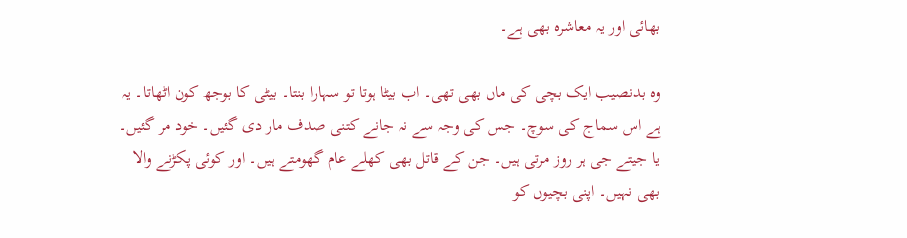بھائی اور یہ معاشرہ بھی ہے۔

وہ بدنصیب ایک بچی کی ماں بھی تھی۔ اب بیٹا ہوتا تو سہارا بنتا۔ بیٹی کا بوجھ کون اٹھاتا۔ یہ ہے اس سماج کی سوچ۔ جس کی وجہ سے نہ جانے کتنی صدف مار دی گئیں۔ خود مر گئیں۔ یا جیتے جی ہر روز مرتی ہیں۔ جن کے قاتل بھی کھلے عام گھومتے ہیں۔ اور کوئی پکڑنے والا بھی نہیں۔ اپنی بچیوں کو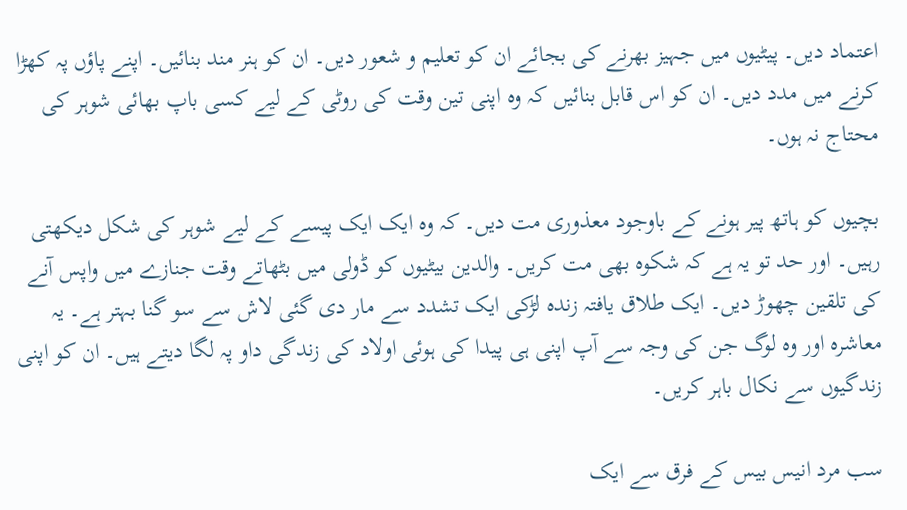اعتماد دیں۔ پیٹیوں میں جہیز بھرنے کی بجائے ان کو تعلیم و شعور دیں۔ ان کو ہنر مند بنائیں۔ اپنے پاؤں پہ کھڑا کرنے میں مدد دیں۔ ان کو اس قابل بنائیں کہ وہ اپنی تین وقت کی روٹی کے لیے کسی باپ بھائی شوہر کی محتاج نہ ہوں۔

بچیوں کو ہاتھ پیر ہونے کے باوجود معذوری مت دیں۔ کہ وہ ایک ایک پیسے کے لیے شوہر کی شکل دیکھتی رہیں۔ اور حد تو یہ ہے کہ شکوہ بھی مت کریں۔ والدین بیٹیوں کو ڈولی میں بٹھاتے وقت جنازے میں واپس آنے کی تلقین چھوڑ دیں۔ ایک طلاق یافتہ زندہ لڑکی ایک تشدد سے مار دی گئی لاش سے سو گنا بہتر ہے۔ یہ معاشرہ اور وہ لوگ جن کی وجہ سے آپ اپنی ہی پیدا کی ہوئی اولاد کی زندگی داو پہ لگا دیتے ہیں۔ ان کو اپنی زندگیوں سے نکال باہر کریں۔

سب مرد انیس بیس کے فرق سے ایک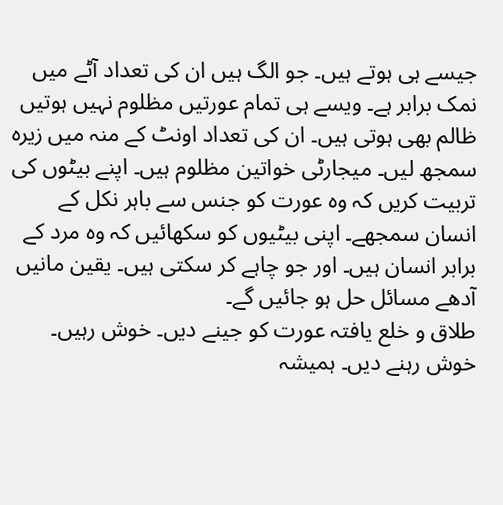جیسے ہی ہوتے ہیں۔ جو الگ ہیں ان کی تعداد آٹے میں نمک برابر ہے۔ ویسے ہی تمام عورتیں مظلوم نہیں ہوتیں ظالم بھی ہوتی ہیں۔ ان کی تعداد اونٹ کے منہ میں زیرہ سمجھ لیں۔ میجارٹی خواتین مظلوم ہیں۔ اپنے بیٹوں کی تربیت کریں کہ وہ عورت کو جنس سے باہر نکل کے انسان سمجھے۔ اپنی بیٹیوں کو سکھائیں کہ وہ مرد کے برابر انسان ہیں۔ اور جو چاہے کر سکتی ہیں۔ یقین مانیں آدھے مسائل حل ہو جائیں گے۔
طلاق و خلع یافتہ عورت کو جینے دیں۔ خوش رہیں۔ خوش رہنے دیں۔ ہمیشہ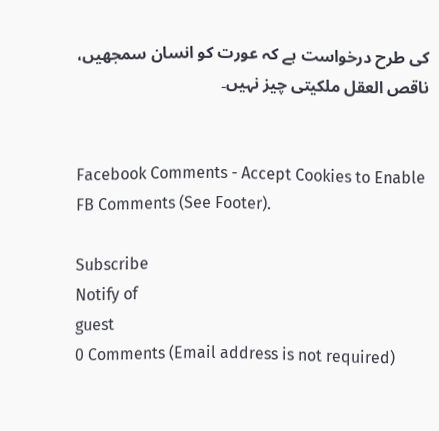کی طرح درخواست ہے کہ عورت کو انسان سمجھیں، ناقص العقل ملکیتی چیز نہیں۔


Facebook Comments - Accept Cookies to Enable FB Comments (See Footer).

Subscribe
Notify of
guest
0 Comments (Email address is not required)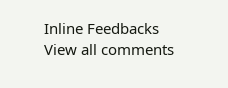Inline Feedbacks
View all comments